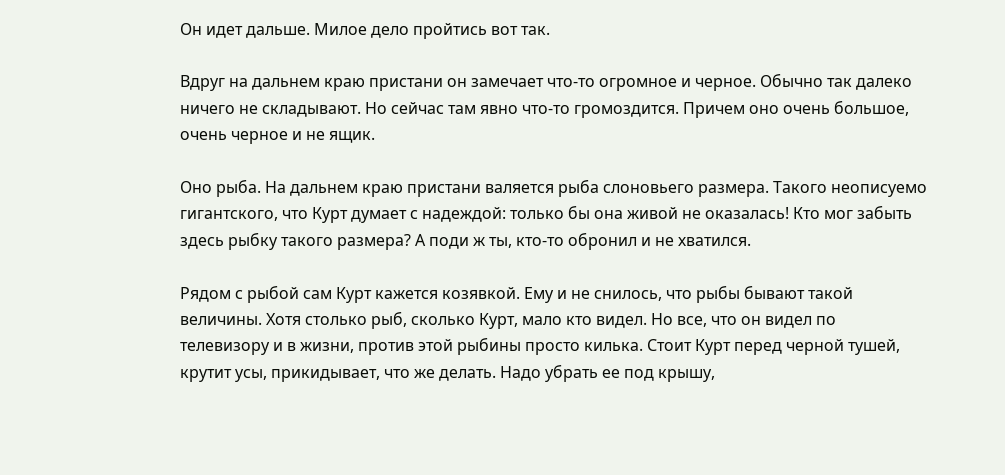Он идет дальше. Милое дело пройтись вот так.

Вдруг на дальнем краю пристани он замечает что-то огромное и черное. Обычно так далеко ничего не складывают. Но сейчас там явно что-то громоздится. Причем оно очень большое, очень черное и не ящик.

Оно рыба. На дальнем краю пристани валяется рыба слоновьего размера. Такого неописуемо гигантского, что Курт думает с надеждой: только бы она живой не оказалась! Кто мог забыть здесь рыбку такого размера? А поди ж ты, кто-то обронил и не хватился.

Рядом с рыбой сам Курт кажется козявкой. Ему и не снилось, что рыбы бывают такой величины. Хотя столько рыб, сколько Курт, мало кто видел. Но все, что он видел по телевизору и в жизни, против этой рыбины просто килька. Стоит Курт перед черной тушей, крутит усы, прикидывает, что же делать. Надо убрать ее под крышу,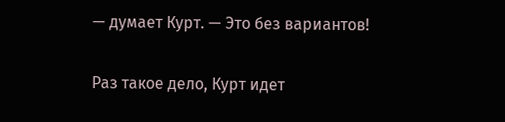— думает Курт. — Это без вариантов!


Раз такое дело, Курт идет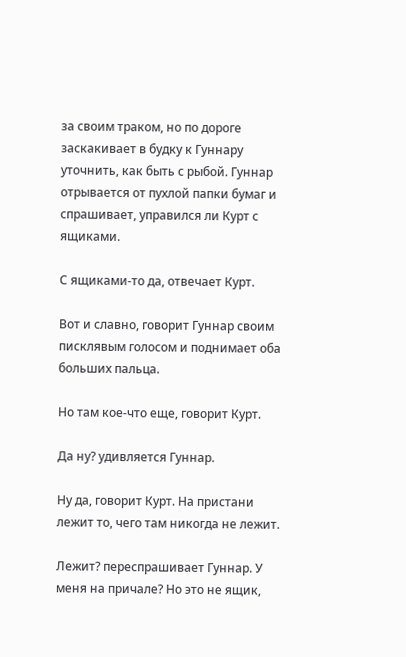за своим траком, но по дороге заскакивает в будку к Гуннару уточнить, как быть с рыбой. Гуннар отрывается от пухлой папки бумаг и спрашивает, управился ли Курт с ящиками.

С ящиками-то да, отвечает Курт.

Вот и славно, говорит Гуннар своим писклявым голосом и поднимает оба больших пальца.

Но там кое-что еще, говорит Курт.

Да ну? удивляется Гуннар.

Ну да, говорит Курт. На пристани лежит то, чего там никогда не лежит.

Лежит? переспрашивает Гуннар. У меня на причале? Но это не ящик,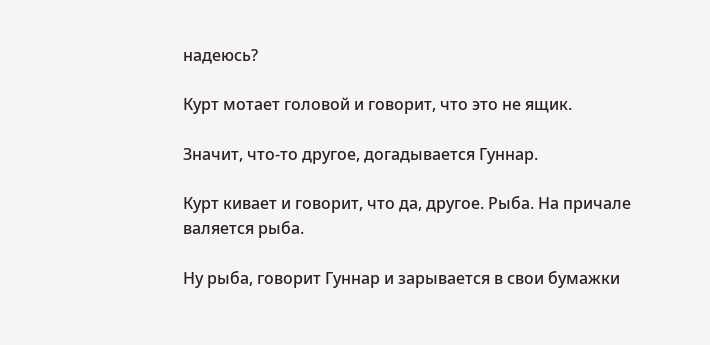надеюсь?

Курт мотает головой и говорит, что это не ящик.

Значит, что-то другое, догадывается Гуннар.

Курт кивает и говорит, что да, другое. Рыба. На причале валяется рыба.

Ну рыба, говорит Гуннар и зарывается в свои бумажки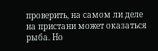проверить, на самом ли деле на пристани может оказаться рыба. Но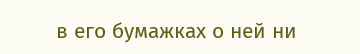в его бумажках о ней ни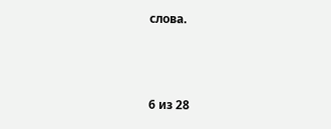слова.



6 из 28